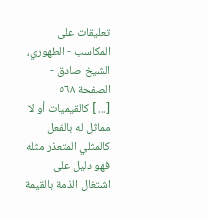تعليقات على المكاسب - الطهوري، الشيخ صادق - الصفحة ٥٦٨
[... ] كالقيميات أو لا مماثل له بالفعل كالمثلي المتعذر مثله فهو دليل على اشتغال الذمة بالقيمة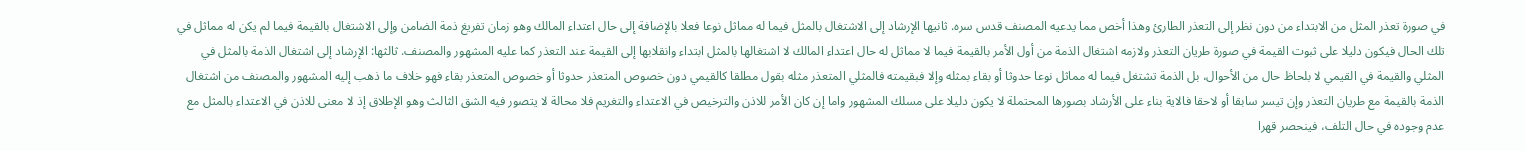في صورة تعذر المثل من الابتداء من دون نظر إلى التعذر الطارئ وهذا أخص مما يدعيه المصنف قدس سره. ثانيها الإرشاد إلى الاشتغال بالمثل فيما له مماثل نوعا فعلا بالإضافة إلى حال اعتداء المالك وهو زمان تفريغ ذمة الضامن وإلى الاشتغال بالقيمة فيما لم يكن له مماثل في تلك الحال فيكون دليلا على ثبوت القيمة في صورة طريان التعذر ولازمه اشتغال الذمة من أول الأمر بالقيمة فيما لا مماثل له حال اعتداء المالك لا اشتغالها بالمثل ابتداء وانقلابها إلى القيمة عند التعذر كما عليه المشهور والمصنف. ثالثها: الإرشاد إلى اشتغال الذمة بالمثل في المثلي والقيمة في القيمي لا بلحاظ حال من الأحوال، بل الذمة تشتغل فيما له مماثل نوعا حدوثا أو بقاء بمثله وإلا فبقيمته فالمثلي المتعذر مثله بقول مطلقا كالقيمي دون خصوص المتعذر حدوثا أو خصوص المتعذر بقاء فهو خلاف ما ذهب إليه المشهور والمصنف من اشتغال الذمة بالقيمة مع طريان التعذر وإن تيسر سابقا أو لاحقا فالاية بناء على الأرشاد بصورها المحتملة لا يكون دليلا على مسلك المشهور واما إن كان الأمر للاذن والترخيص في الاعتداء والتغريم فلا محالة لا يتصور فيه الشق الثالث وهو الإطلاق إذ لا معنى للاذن في الاعتداء بالمثل مع عدم وجوده في حال التلف، فينحصر قهرا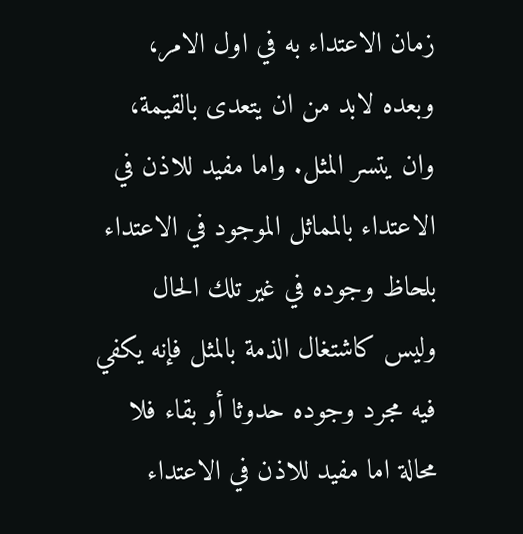زمان الاعتداء به في اول الامر، وبعده لابد من ان يتعدى بالقيمة، وان يتسر المثل. واما مفيد للاذن في الاعتداء بالمماثل الموجود في الاعتداء بلحاظ وجوده في غير تلك الحال وليس كاشتغال الذمة بالمثل فإنه يكفي فيه مجرد وجوده حدوثا أو بقاء فلا محالة اما مفيد للاذن في الاعتداء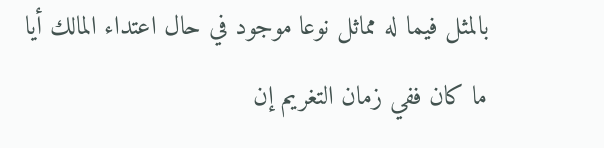بالمثل فيما له مماثل نوعا موجود في حال اعتداء المالك أيا ما كان ففي زمان التغريم إن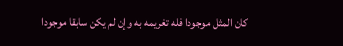كان المثل موجودا فله تغريمه به وإن لم يكن سابقا موجودا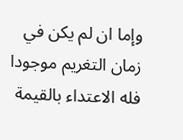وإما ان لم يكن في زمان التغريم موجودا فله الاعتداء بالقيمة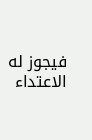فيجوز له الاعتداء